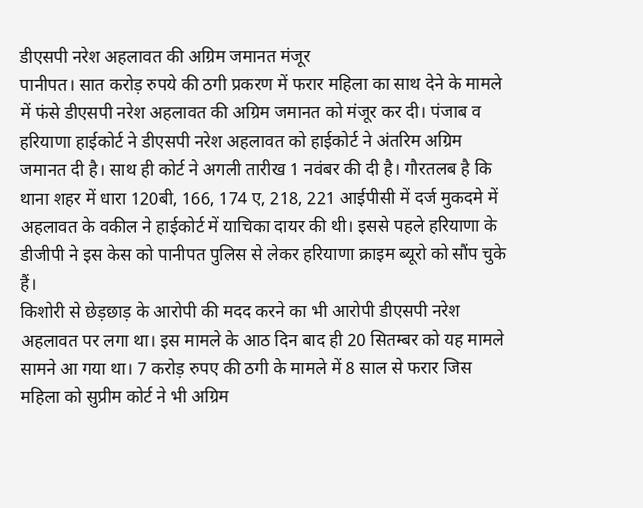डीएसपी नरेश अहलावत की अग्रिम जमानत मंजूर
पानीपत। सात करोड़ रुपये की ठगी प्रकरण में फरार महिला का साथ देने के मामले में फंसे डीएसपी नरेश अहलावत की अग्रिम जमानत को मंजूर कर दी। पंजाब व हरियाणा हाईकोर्ट ने डीएसपी नरेश अहलावत को हाईकोर्ट ने अंतरिम अग्रिम जमानत दी है। साथ ही कोर्ट ने अगली तारीख 1 नवंबर की दी है। गौरतलब है कि थाना शहर में धारा 120बी, 166, 174 ए, 218, 221 आईपीसी में दर्ज मुकदमे में अहलावत के वकील ने हाईकोर्ट में याचिका दायर की थी। इससे पहले हरियाणा के डीजीपी ने इस केस को पानीपत पुलिस से लेकर हरियाणा क्राइम ब्यूरो को सौंप चुके हैं।
किशोरी से छेड़छाड़ के आरोपी की मदद करने का भी आरोपी डीएसपी नरेश अहलावत पर लगा था। इस मामले के आठ दिन बाद ही 20 सितम्बर को यह मामले सामने आ गया था। 7 करोड़ रुपए की ठगी के मामले में 8 साल से फरार जिस महिला को सुप्रीम कोर्ट ने भी अग्रिम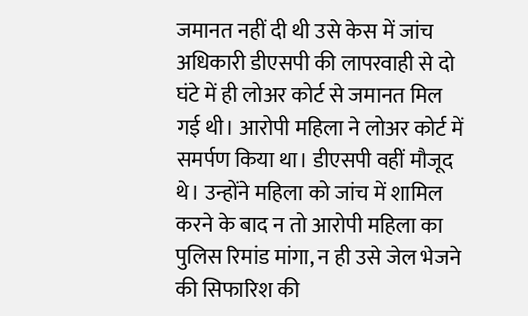जमानत नहीं दी थी उसे केस में जांच अधिकारी डीएसपी की लापरवाही से दो घंटे में ही लोअर कोर्ट से जमानत मिल गई थी। आरोपी महिला ने लोअर कोर्ट में समर्पण किया था। डीएसपी वहीं मौजूद थे। उन्होंने महिला को जांच में शामिल करने के बाद न तो आरोपी महिला का पुलिस रिमांड मांगा, न ही उसे जेल भेजने की सिफारिश की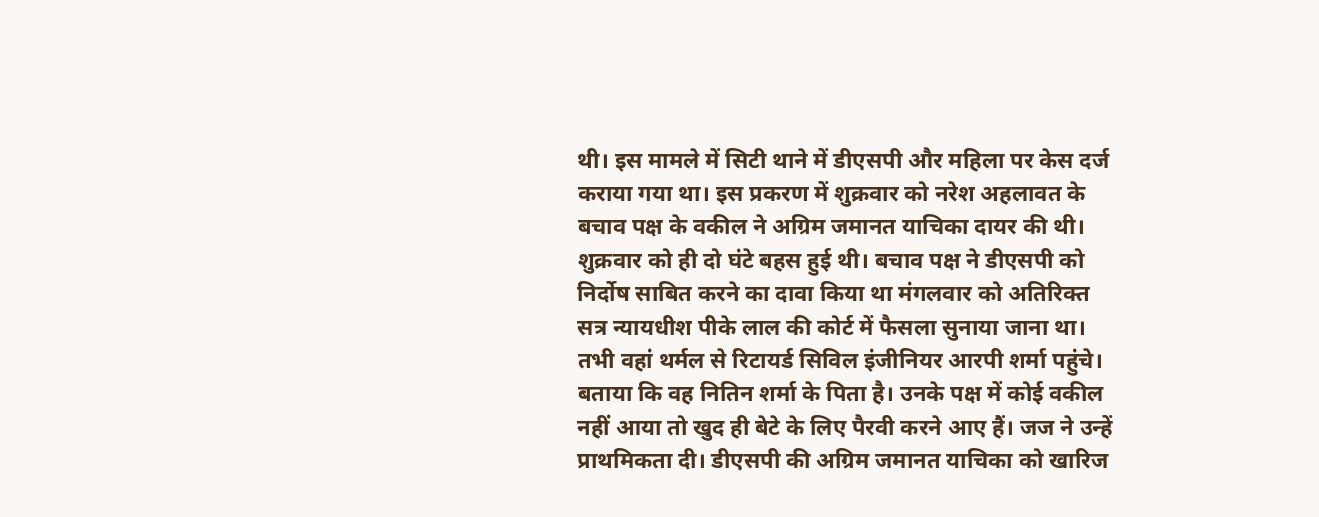थी। इस मामले में सिटी थाने में डीएसपी और महिला पर केस दर्ज कराया गया था। इस प्रकरण में शुक्रवार को नरेश अहलावत के बचाव पक्ष के वकील ने अग्रिम जमानत याचिका दायर की थी। शुक्रवार को ही दो घंटे बहस हुई थी। बचाव पक्ष ने डीएसपी को निर्दोष साबित करने का दावा किया था मंगलवार को अतिरिक्त सत्र न्यायधीश पीके लाल की कोर्ट में फैसला सुनाया जाना था। तभी वहां थर्मल से रिटायर्ड सिविल इंजीनियर आरपी शर्मा पहुंचे। बताया कि वह नितिन शर्मा के पिता है। उनके पक्ष में कोई वकील नहीं आया तो खुद ही बेटे के लिए पैरवी करने आए हैं। जज ने उन्हें प्राथमिकता दी। डीएसपी की अग्रिम जमानत याचिका को खारिज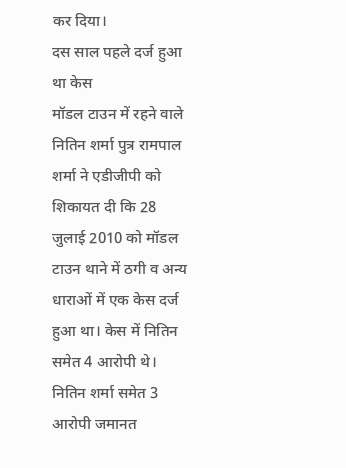कर दिया।
दस साल पहले दर्ज हुआ था केस
मॉडल टाउन में रहने वाले नितिन शर्मा पुत्र रामपाल शर्मा ने एडीजीपी को शिकायत दी कि 28 जुलाई 2010 को मॉडल टाउन थाने में ठगी व अन्य धाराओं में एक केस दर्ज हुआ था। केस में नितिन समेत 4 आरोपी थे। नितिन शर्मा समेत 3 आरोपी जमानत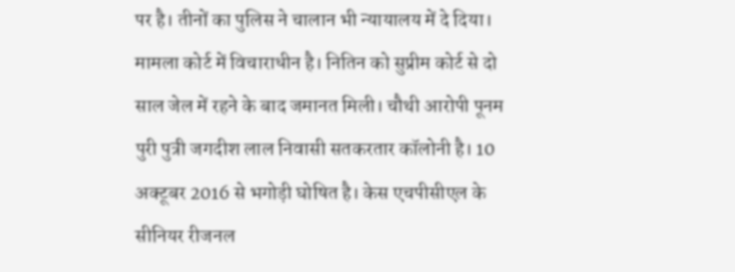पर है। तीनों का पुलिस ने चालान भी न्यायालय में दे दिया। मामला कोर्ट में विचाराधीन है। नितिन को सुप्रीम कोर्ट से दो साल जेल में रहने के बाद जमानत मिली। चौथी आरोपी पूनम पुरी पुत्री जगदीश लाल निवासी सतकरतार कॉलोनी है। 10 अक्टूबर 2016 से भगोड़ी घोषित है। केस एचपीसीएल के सीनियर रीजनल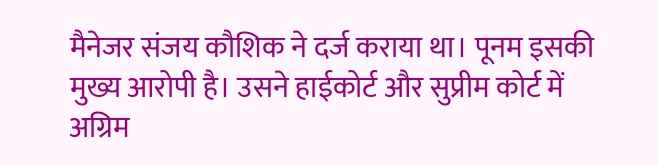मैनेजर संजय कौशिक ने दर्ज कराया था। पूनम इसकी मुख्य आरोपी है। उसने हाईकोर्ट और सुप्रीम कोर्ट में अग्रिम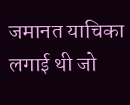जमानत याचिका लगाई थी जो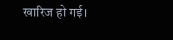खारिज हो गई।